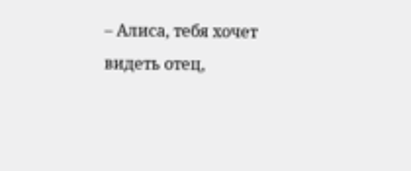– Алиса, тебя хочет видеть отец,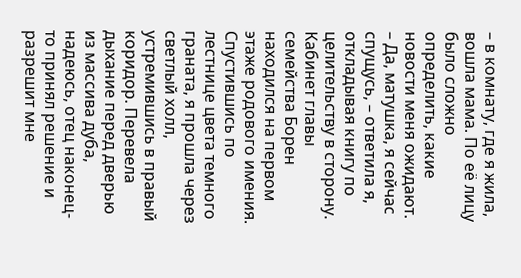– в комнату, где я жила, вошла мама. По её лицу было сложно определить, какие новости меня ожидают.
– Да, матушка, я сейчас спущусь, – ответила я, откладывая книгу по целительству в сторону.
Кабинет главы семейства Борен находился на первом этаже родового имения. Спустившись по лестнице цвета темного граната, я прошла через светлый холл, устремившись в правый коридор. Перевела дыхание перед дверью из массива дуба, надеюсь, отец наконец-то принял решение и разрешит мне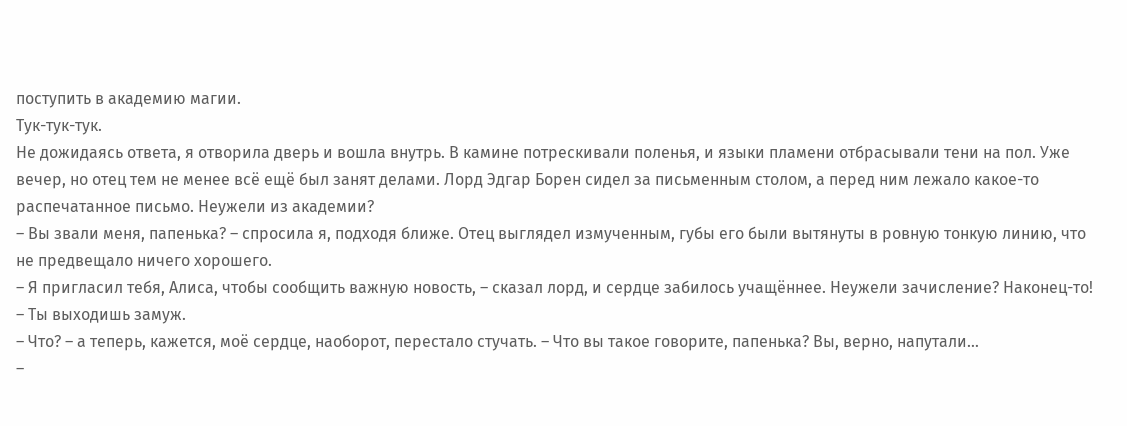поступить в академию магии.
Тук-тук-тук.
Не дожидаясь ответа, я отворила дверь и вошла внутрь. В камине потрескивали поленья, и языки пламени отбрасывали тени на пол. Уже вечер, но отец тем не менее всё ещё был занят делами. Лорд Эдгар Борен сидел за письменным столом, а перед ним лежало какое-то распечатанное письмо. Неужели из академии?
– Вы звали меня, папенька? – спросила я, подходя ближе. Отец выглядел измученным, губы его были вытянуты в ровную тонкую линию, что не предвещало ничего хорошего.
– Я пригласил тебя, Алиса, чтобы сообщить важную новость, – сказал лорд, и сердце забилось учащённее. Неужели зачисление? Наконец-то! – Ты выходишь замуж.
– Что? – а теперь, кажется, моё сердце, наоборот, перестало стучать. – Что вы такое говорите, папенька? Вы, верно, напутали…
–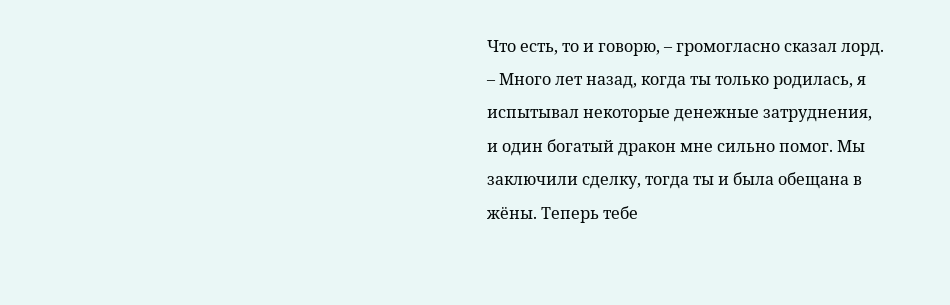Что есть, то и говорю, – громогласно сказал лорд. – Много лет назад, когда ты только родилась, я испытывал некоторые денежные затруднения, и один богатый дракон мне сильно помог. Мы заключили сделку, тогда ты и была обещана в жёны. Теперь тебе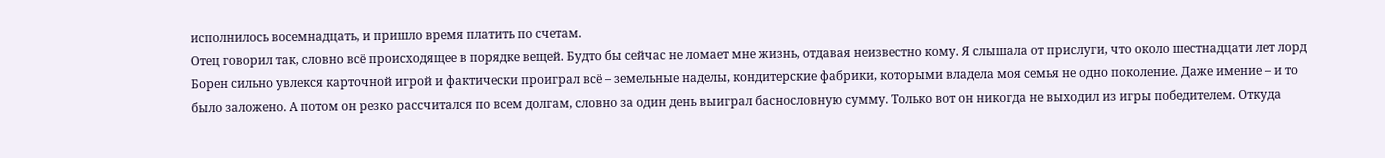исполнилось восемнадцать, и пришло время платить по счетам.
Отец говорил так, словно всё происходящее в порядке вещей. Будто бы сейчас не ломает мне жизнь, отдавая неизвестно кому. Я слышала от прислуги, что около шестнадцати лет лорд Борен сильно увлекся карточной игрой и фактически проиграл всё – земельные наделы, кондитерские фабрики, которыми владела моя семья не одно поколение. Даже имение – и то было заложено. А потом он резко рассчитался по всем долгам, словно за один день выиграл баснословную сумму. Только вот он никогда не выходил из игры победителем. Откуда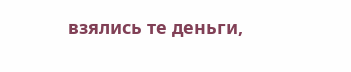взялись те деньги,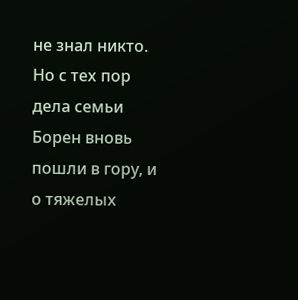не знал никто. Но с тех пор дела семьи Борен вновь пошли в гору, и о тяжелых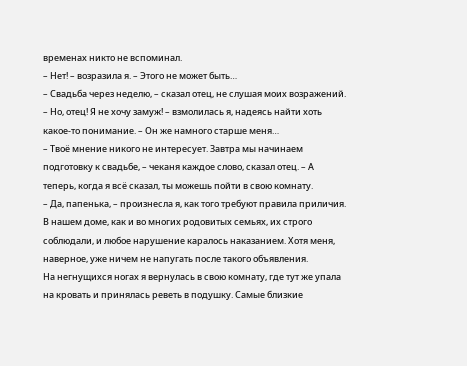временах никто не вспоминал.
– Нет! – возразила я. – Этого не может быть…
– Свадьба через неделю, – сказал отец, не слушая моих возражений.
– Но, отец! Я не хочу замуж! – взмолилась я, надеясь найти хоть какое-то понимание. – Он же намного старше меня…
– Твоё мнение никого не интересует. Завтра мы начинаем подготовку к свадьбе, – чеканя каждое слово, сказал отец. – А теперь, когда я всё сказал, ты можешь пойти в свою комнату.
– Да, папенька, – произнесла я, как того требуют правила приличия. В нашем доме, как и во многих родовитых семьях, их строго соблюдали, и любое нарушение каралось наказанием. Хотя меня, наверное, уже ничем не напугать после такого объявления.
На негнущихся ногах я вернулась в свою комнату, где тут же упала на кровать и принялась реветь в подушку. Самые близкие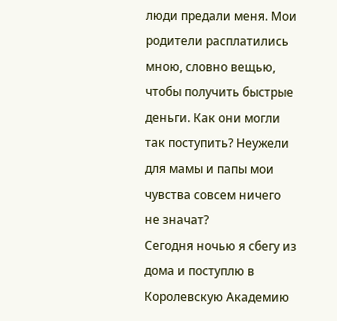люди предали меня. Мои родители расплатились мною, словно вещью, чтобы получить быстрые деньги. Как они могли так поступить? Неужели для мамы и папы мои чувства совсем ничего не значат?
Сегодня ночью я сбегу из дома и поступлю в Королевскую Академию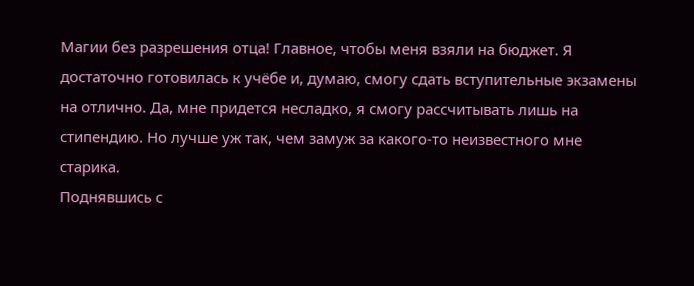Магии без разрешения отца! Главное, чтобы меня взяли на бюджет. Я достаточно готовилась к учёбе и, думаю, смогу сдать вступительные экзамены на отлично. Да, мне придется несладко, я смогу рассчитывать лишь на стипендию. Но лучше уж так, чем замуж за какого-то неизвестного мне старика.
Поднявшись с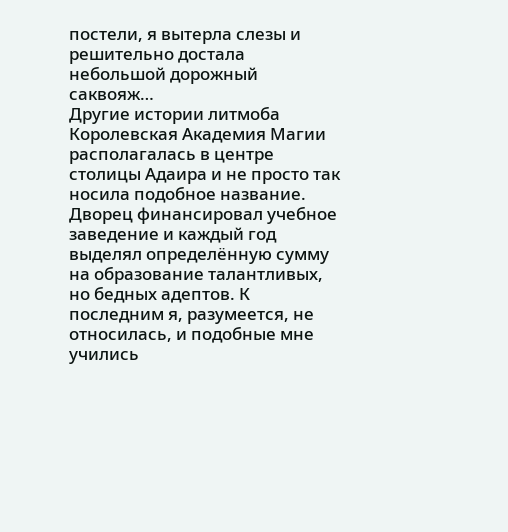постели, я вытерла слезы и решительно достала небольшой дорожный саквояж…
Другие истории литмоба
Королевская Академия Магии располагалась в центре столицы Адаира и не просто так носила подобное название. Дворец финансировал учебное заведение и каждый год выделял определённую сумму на образование талантливых, но бедных адептов. К последним я, разумеется, не относилась, и подобные мне учились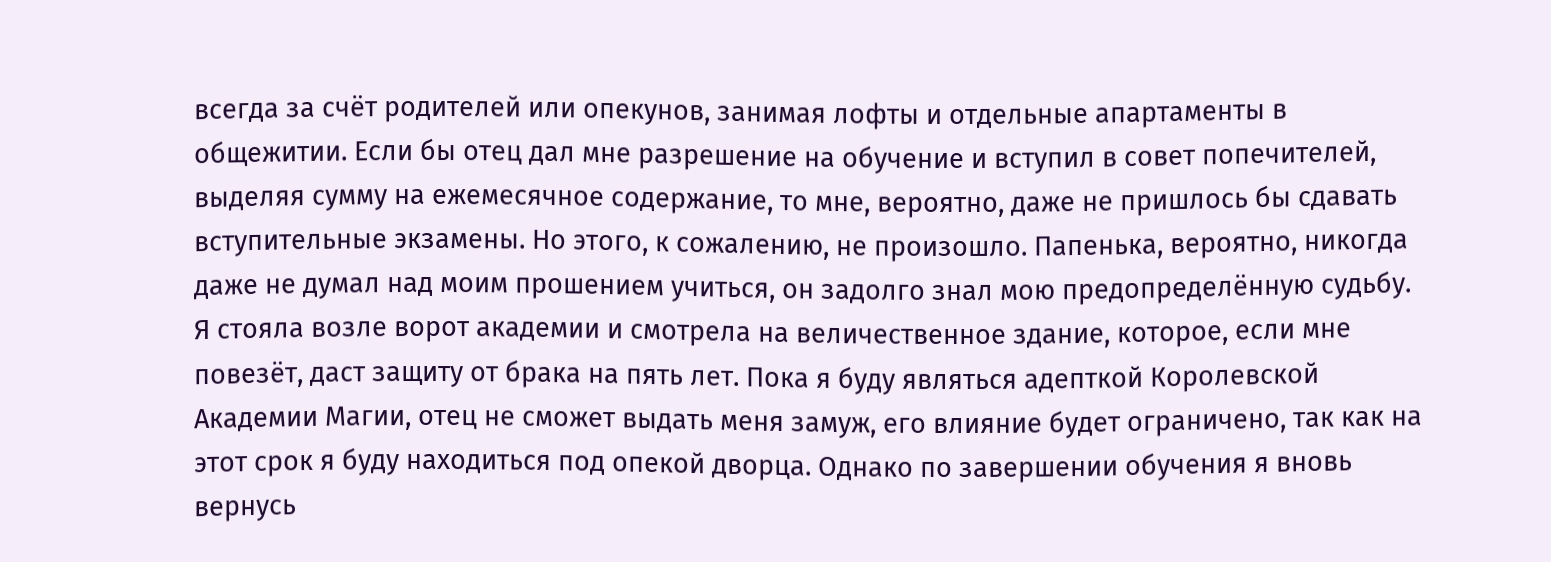всегда за счёт родителей или опекунов, занимая лофты и отдельные апартаменты в общежитии. Если бы отец дал мне разрешение на обучение и вступил в совет попечителей, выделяя сумму на ежемесячное содержание, то мне, вероятно, даже не пришлось бы сдавать вступительные экзамены. Но этого, к сожалению, не произошло. Папенька, вероятно, никогда даже не думал над моим прошением учиться, он задолго знал мою предопределённую судьбу.
Я стояла возле ворот академии и смотрела на величественное здание, которое, если мне повезёт, даст защиту от брака на пять лет. Пока я буду являться адепткой Королевской Академии Магии, отец не сможет выдать меня замуж, его влияние будет ограничено, так как на этот срок я буду находиться под опекой дворца. Однако по завершении обучения я вновь вернусь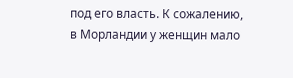под его власть. К сожалению, в Морландии у женщин мало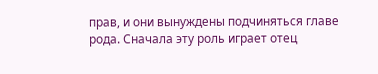прав, и они вынуждены подчиняться главе рода. Сначала эту роль играет отец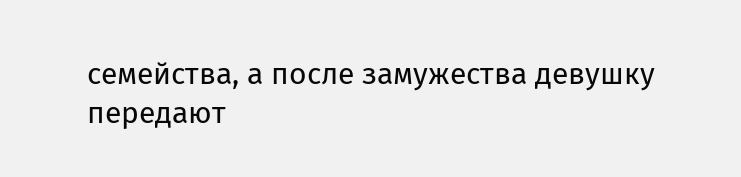семейства, а после замужества девушку передают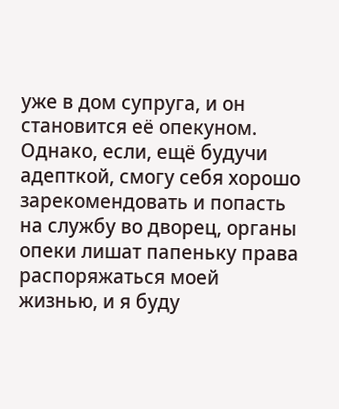уже в дом супруга, и он становится её опекуном. Однако, если, ещё будучи адепткой, смогу себя хорошо зарекомендовать и попасть на службу во дворец, органы опеки лишат папеньку права распоряжаться моей жизнью, и я буду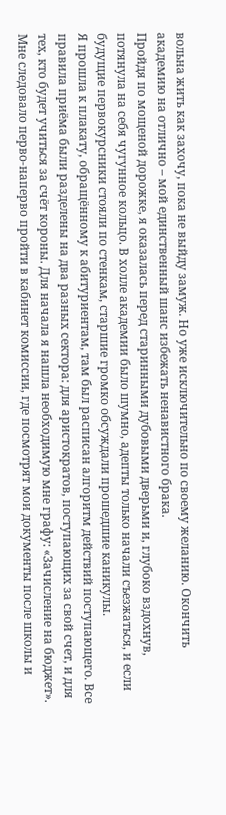вольна жить как захочу, пока не выйду замуж. Но уже исключительно по своему желанию. Окончить академию на отлично – мой единственный шанс избежать ненавистного брака.
Пройдя по мощеной дорожке, я оказалась перед старинными дубовыми дверьми и, глубоко вздохнув, потянула на себя чугунное кольцо. В холле академии было шумно, адепты только начали съезжаться, и если будущие первокурсники стояли по стенкам, старшие громко обсуждали прошедшие каникулы.
Я прошла к плакату, обращённому к абитуриентам, там был расписан алгоритм действий поступающего. Все правила приёма были разделены на два разных сектора: для аристократов, поступающих за свой счет, и для тех, кто будет учиться за счёт короны. Для начала я нашла необходимую мне графу: «Зачисление на бюджет». Мне следовало перво-наперво пройти в кабинет комиссии, где посмотрят мои документы после школы и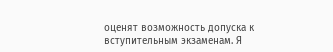оценят возможность допуска к вступительным экзаменам. Я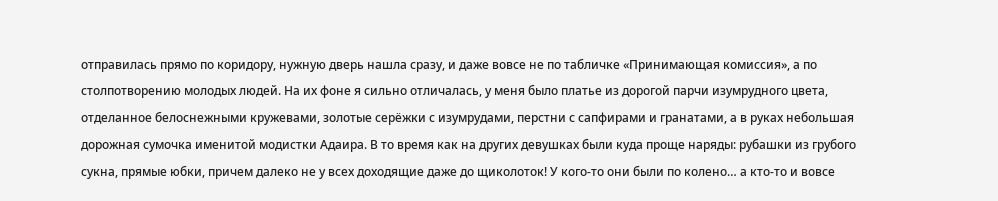отправилась прямо по коридору, нужную дверь нашла сразу, и даже вовсе не по табличке «Принимающая комиссия», а по столпотворению молодых людей. На их фоне я сильно отличалась, у меня было платье из дорогой парчи изумрудного цвета, отделанное белоснежными кружевами, золотые серёжки с изумрудами, перстни с сапфирами и гранатами, а в руках небольшая дорожная сумочка именитой модистки Адаира. В то время как на других девушках были куда проще наряды: рубашки из грубого сукна, прямые юбки, причем далеко не у всех доходящие даже до щиколоток! У кого-то они были по колено… а кто-то и вовсе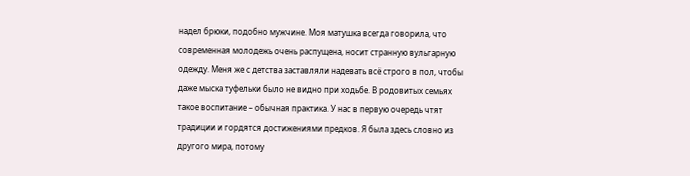надел брюки, подобно мужчине. Моя матушка всегда говорила, что современная молодежь очень распущена, носит странную вульгарную одежду. Меня же с детства заставляли надевать всё строго в пол, чтобы даже мыска туфельки было не видно при ходьбе. В родовитых семьях такое воспитание – обычная практика. У нас в первую очередь чтят традиции и гордятся достижениями предков. Я была здесь словно из другого мира, потому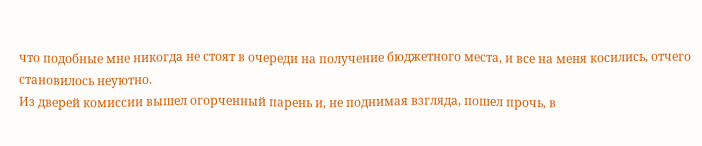что подобные мне никогда не стоят в очереди на получение бюджетного места, и все на меня косились, отчего становилось неуютно.
Из дверей комиссии вышел огорченный парень и, не поднимая взгляда, пошел прочь, в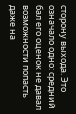сторону выхода. Это означало одно: средний бал его оценок не давал возможности попасть даже на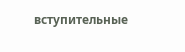вступительные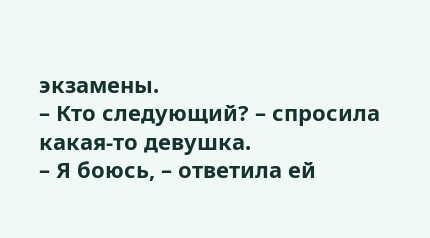экзамены.
– Кто следующий? – спросила какая-то девушка.
– Я боюсь, – ответила ей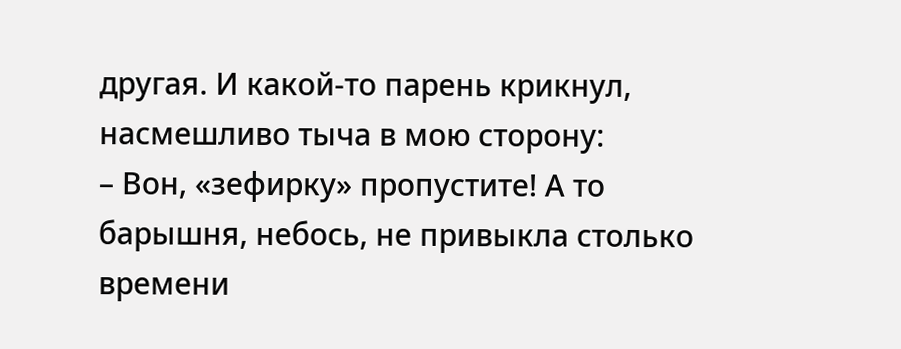другая. И какой-то парень крикнул, насмешливо тыча в мою сторону:
– Вон, «зефирку» пропустите! А то барышня, небось, не привыкла столько времени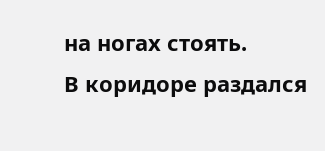на ногах стоять.
В коридоре раздался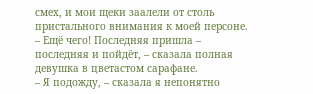смех, и мои щеки заалели от столь пристального внимания к моей персоне.
– Ещё чего! Последняя пришла – последняя и пойдёт, – сказала полная девушка в цветастом сарафане.
– Я подожду, – сказала я непонятно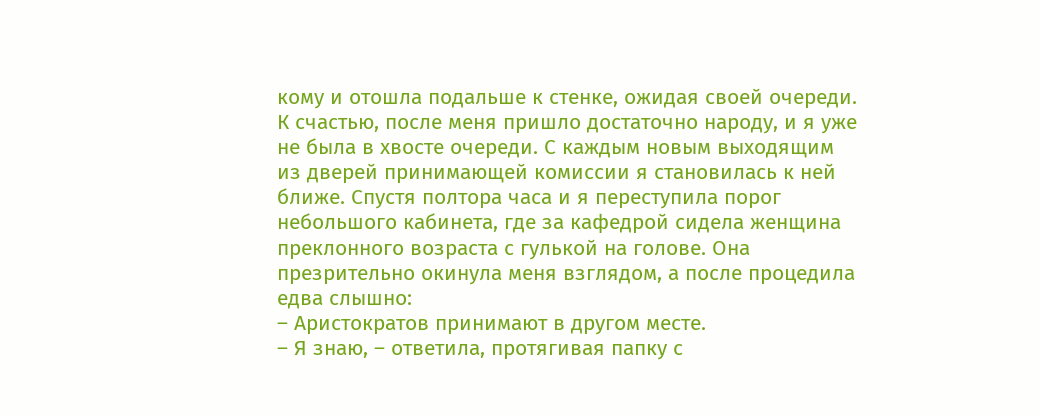кому и отошла подальше к стенке, ожидая своей очереди.
К счастью, после меня пришло достаточно народу, и я уже не была в хвосте очереди. С каждым новым выходящим из дверей принимающей комиссии я становилась к ней ближе. Спустя полтора часа и я переступила порог небольшого кабинета, где за кафедрой сидела женщина преклонного возраста с гулькой на голове. Она презрительно окинула меня взглядом, а после процедила едва слышно:
– Аристократов принимают в другом месте.
– Я знаю, – ответила, протягивая папку с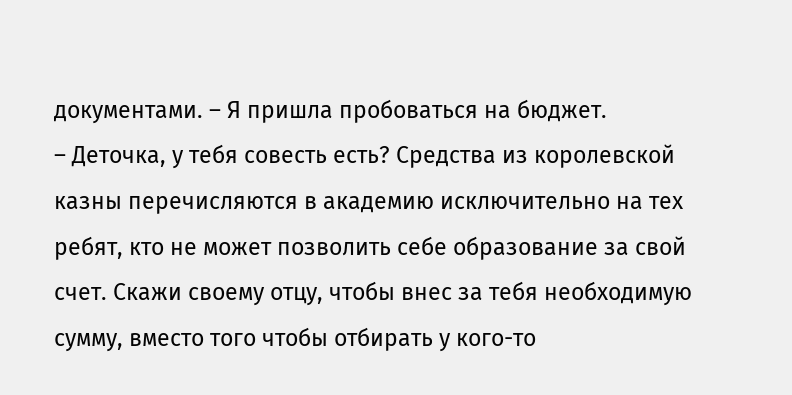документами. – Я пришла пробоваться на бюджет.
– Деточка, у тебя совесть есть? Средства из королевской казны перечисляются в академию исключительно на тех ребят, кто не может позволить себе образование за свой счет. Скажи своему отцу, чтобы внес за тебя необходимую сумму, вместо того чтобы отбирать у кого-то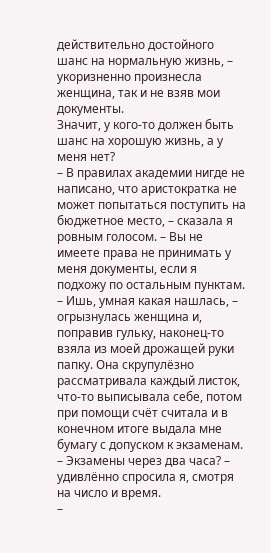действительно достойного шанс на нормальную жизнь, – укоризненно произнесла женщина, так и не взяв мои документы.
Значит, у кого-то должен быть шанс на хорошую жизнь, а у меня нет?
– В правилах академии нигде не написано, что аристократка не может попытаться поступить на бюджетное место, – сказала я ровным голосом. – Вы не имеете права не принимать у меня документы, если я подхожу по остальным пунктам.
– Ишь, умная какая нашлась, – огрызнулась женщина и, поправив гульку, наконец-то взяла из моей дрожащей руки папку. Она скрупулёзно рассматривала каждый листок, что-то выписывала себе, потом при помощи счёт считала и в конечном итоге выдала мне бумагу с допуском к экзаменам.
– Экзамены через два часа? – удивлённо спросила я, смотря на число и время.
–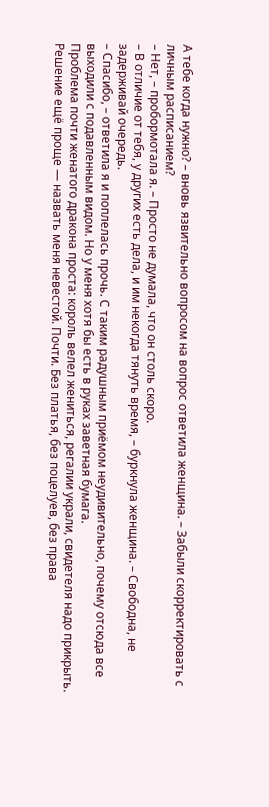А тебе когда нужно? – вновь язвительно вопросом на вопрос ответила женщина. – Забыли скорректировать с личным расписанием?
– Нет, – пробормотала я. – Просто не думала, что он столь скоро.
– В отличие от тебя, у других есть дела, и им некогда тянуть время, – буркнула женщина. – Свободна, не задерживай очередь.
– Спасибо, – ответила я и поплелась прочь. С таким радушным приёмом неудивительно, почему отсюда все выходили с подавленным видом. Но у меня хотя бы есть в руках заветная бумага.
Проблема почти женатого дракона проста: король велел жениться, регалии украли, свидетеля надо прикрыть. Решение ещё проще — назвать меня невестой. Почти. Без платья, без поцелуев, без права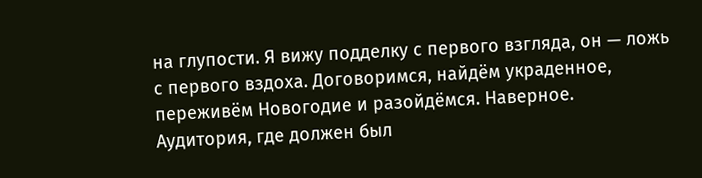на глупости. Я вижу подделку с первого взгляда, он — ложь с первого вздоха. Договоримся, найдём украденное, переживём Новогодие и разойдёмся. Наверное.
Аудитория, где должен был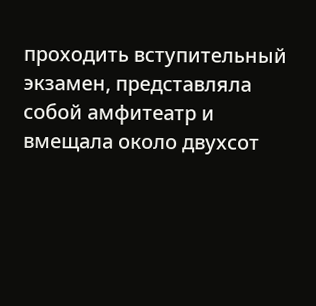проходить вступительный экзамен, представляла собой амфитеатр и вмещала около двухсот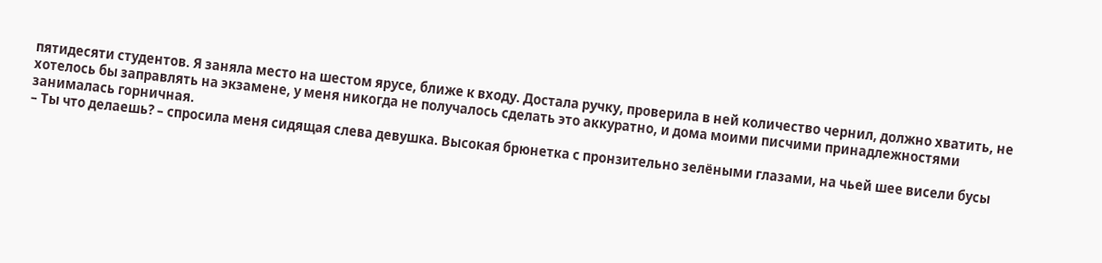пятидесяти студентов. Я заняла место на шестом ярусе, ближе к входу. Достала ручку, проверила в ней количество чернил, должно хватить, не хотелось бы заправлять на экзамене, у меня никогда не получалось сделать это аккуратно, и дома моими писчими принадлежностями занималась горничная.
– Ты что делаешь? – спросила меня сидящая слева девушка. Высокая брюнетка с пронзительно зелёными глазами, на чьей шее висели бусы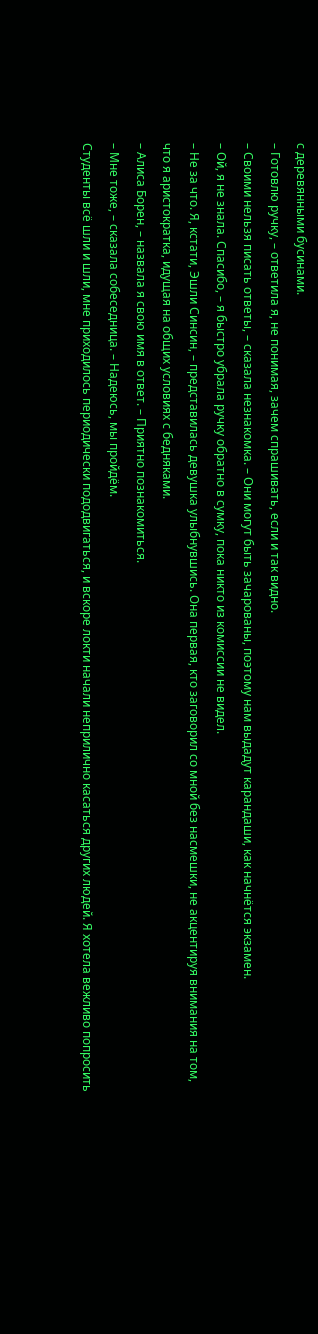с деревянными бусинами.
– Готовлю ручку, – ответила я, не понимая, зачем спрашивать, если и так видно.
– Своими нельзя писать ответы, – сказала незнакомка. – Они могут быть зачарованы, поэтому нам выдадут карандаши, как начнётся экзамен.
– Ой, я не знала. Спасибо, – я быстро убрала ручку обратно в сумку, пока никто из комиссии не видел.
– Не за что. Я, кстати, Эшли Синсин, – представилась девушка улыбнувшись. Она первая, кто заговорил со мной без насмешки, не акцентируя внимания на том, что я аристократка, идущая на общих условиях с бедняками.
– Алиса Борен, – назвала я свою имя в ответ. – Приятно познакомиться.
– Мне тоже, – сказала собеседница. – Надеюсь, мы пройдём.
Студенты всё шли и шли, мне приходилось периодически пододвигаться, и вскоре локти начали неприлично касаться других людей. Я хотела вежливо попросить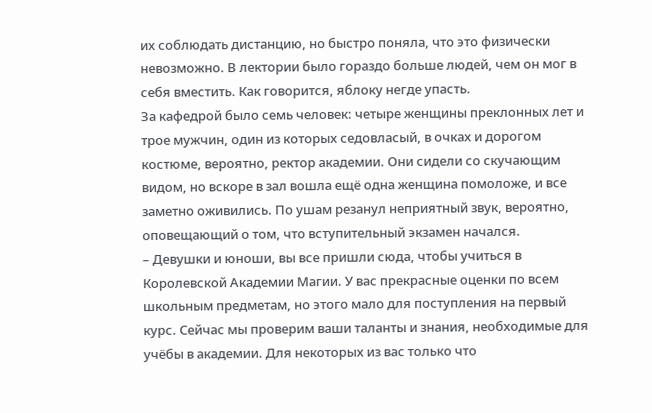их соблюдать дистанцию, но быстро поняла, что это физически невозможно. В лектории было гораздо больше людей, чем он мог в себя вместить. Как говорится, яблоку негде упасть.
За кафедрой было семь человек: четыре женщины преклонных лет и трое мужчин, один из которых седовласый, в очках и дорогом костюме, вероятно, ректор академии. Они сидели со скучающим видом, но вскоре в зал вошла ещё одна женщина помоложе, и все заметно оживились. По ушам резанул неприятный звук, вероятно, оповещающий о том, что вступительный экзамен начался.
– Девушки и юноши, вы все пришли сюда, чтобы учиться в Королевской Академии Магии. У вас прекрасные оценки по всем школьным предметам, но этого мало для поступления на первый курс. Сейчас мы проверим ваши таланты и знания, необходимые для учёбы в академии. Для некоторых из вас только что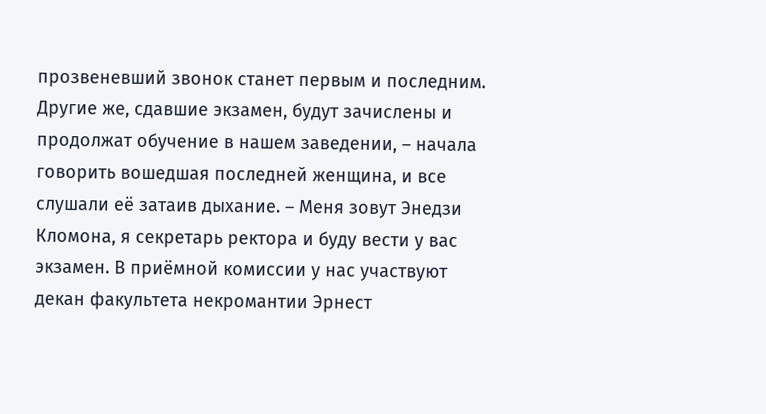прозвеневший звонок станет первым и последним. Другие же, сдавшие экзамен, будут зачислены и продолжат обучение в нашем заведении, – начала говорить вошедшая последней женщина, и все слушали её затаив дыхание. – Меня зовут Энедзи Кломона, я секретарь ректора и буду вести у вас экзамен. В приёмной комиссии у нас участвуют декан факультета некромантии Эрнест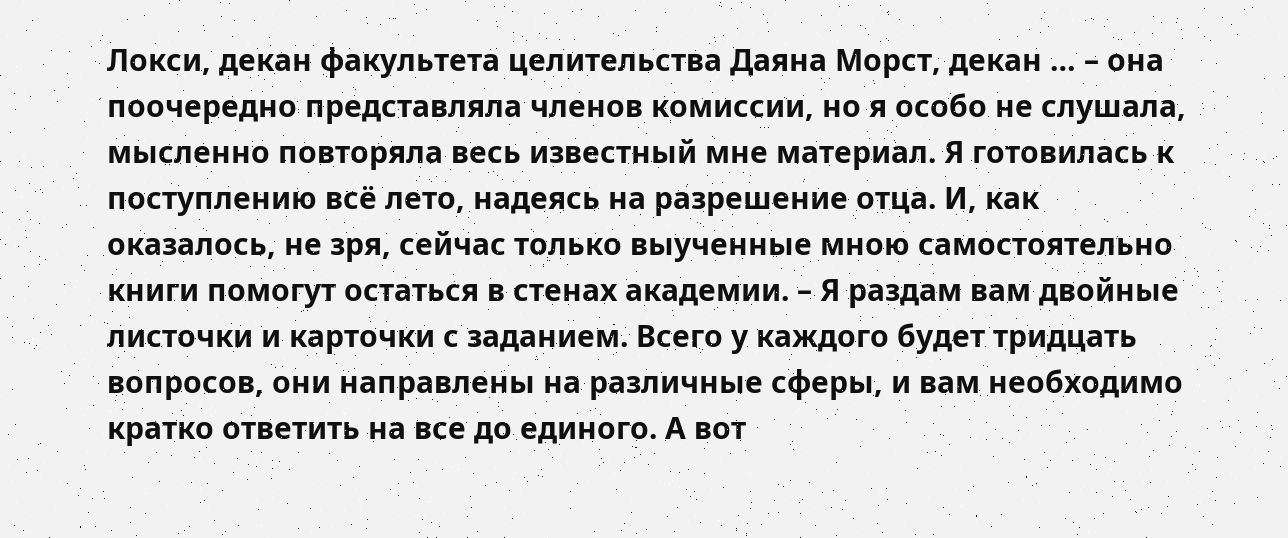Локси, декан факультета целительства Даяна Морст, декан … – она поочередно представляла членов комиссии, но я особо не слушала, мысленно повторяла весь известный мне материал. Я готовилась к поступлению всё лето, надеясь на разрешение отца. И, как оказалось, не зря, сейчас только выученные мною самостоятельно книги помогут остаться в стенах академии. – Я раздам вам двойные листочки и карточки с заданием. Всего у каждого будет тридцать вопросов, они направлены на различные сферы, и вам необходимо кратко ответить на все до единого. А вот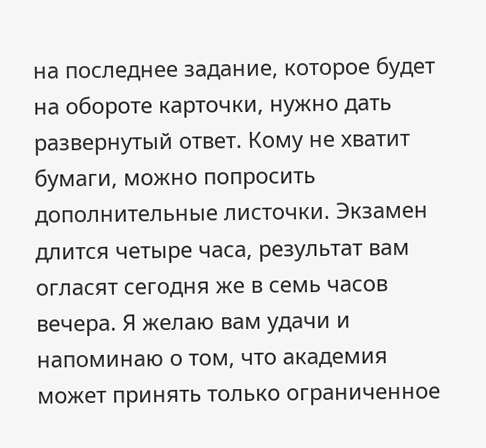на последнее задание, которое будет на обороте карточки, нужно дать развернутый ответ. Кому не хватит бумаги, можно попросить дополнительные листочки. Экзамен длится четыре часа, результат вам огласят сегодня же в семь часов вечера. Я желаю вам удачи и напоминаю о том, что академия может принять только ограниченное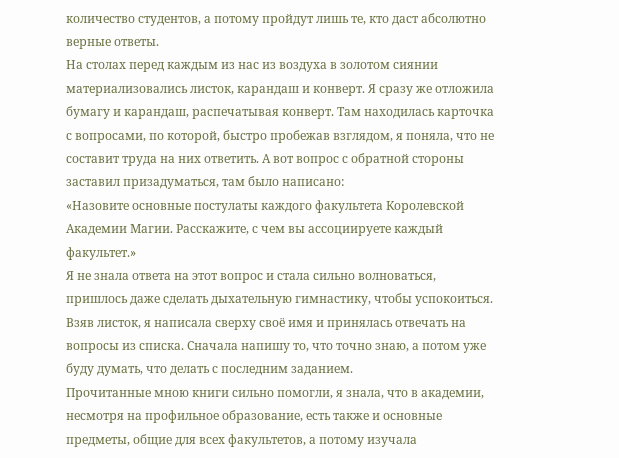количество студентов, а потому пройдут лишь те, кто даст абсолютно верные ответы.
На столах перед каждым из нас из воздуха в золотом сиянии материализовались листок, карандаш и конверт. Я сразу же отложила бумагу и карандаш, распечатывая конверт. Там находилась карточка с вопросами, по которой, быстро пробежав взглядом, я поняла, что не составит труда на них ответить. А вот вопрос с обратной стороны заставил призадуматься, там было написано:
«Назовите основные постулаты каждого факультета Королевской Академии Магии. Расскажите, с чем вы ассоциируете каждый факультет.»
Я не знала ответа на этот вопрос и стала сильно волноваться, пришлось даже сделать дыхательную гимнастику, чтобы успокоиться. Взяв листок, я написала сверху своё имя и принялась отвечать на вопросы из списка. Сначала напишу то, что точно знаю, а потом уже буду думать, что делать с последним заданием.
Прочитанные мною книги сильно помогли, я знала, что в академии, несмотря на профильное образование, есть также и основные предметы, общие для всех факультетов, а потому изучала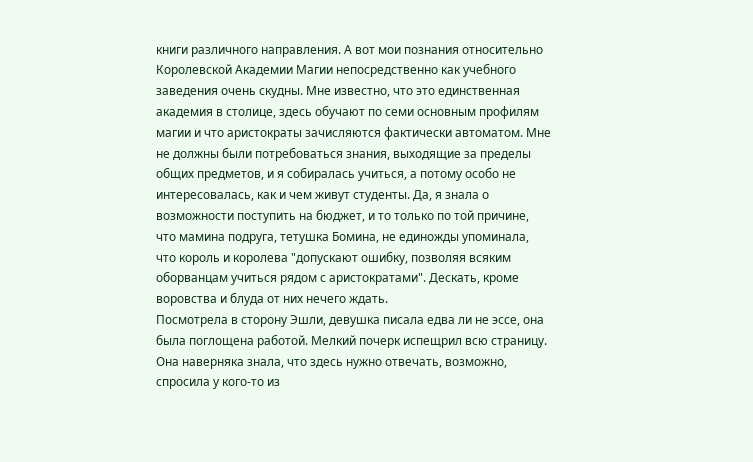книги различного направления. А вот мои познания относительно Королевской Академии Магии непосредственно как учебного заведения очень скудны. Мне известно, что это единственная академия в столице, здесь обучают по семи основным профилям магии и что аристократы зачисляются фактически автоматом. Мне не должны были потребоваться знания, выходящие за пределы общих предметов, и я собиралась учиться, а потому особо не интересовалась, как и чем живут студенты. Да, я знала о возможности поступить на бюджет, и то только по той причине, что мамина подруга, тетушка Бомина, не единожды упоминала, что король и королева "допускают ошибку, позволяя всяким оборванцам учиться рядом с аристократами". Дескать, кроме воровства и блуда от них нечего ждать.
Посмотрела в сторону Эшли, девушка писала едва ли не эссе, она была поглощена работой. Мелкий почерк испещрил всю страницу. Она наверняка знала, что здесь нужно отвечать, возможно, спросила у кого-то из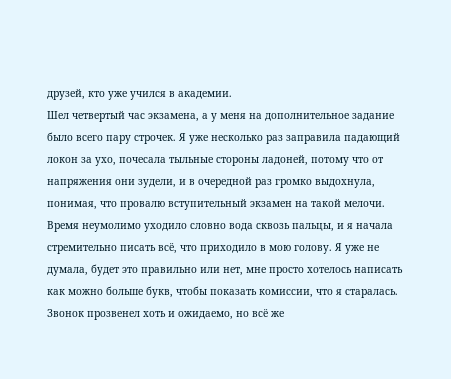друзей, кто уже учился в академии.
Шел четвертый час экзамена, а у меня на дополнительное задание было всего пару строчек. Я уже несколько раз заправила падающий локон за ухо, почесала тыльные стороны ладоней, потому что от напряжения они зудели, и в очередной раз громко выдохнула, понимая, что провалю вступительный экзамен на такой мелочи. Время неумолимо уходило словно вода сквозь пальцы, и я начала стремительно писать всё, что приходило в мою голову. Я уже не думала, будет это правильно или нет, мне просто хотелось написать как можно больше букв, чтобы показать комиссии, что я старалась.
Звонок прозвенел хоть и ожидаемо, но всё же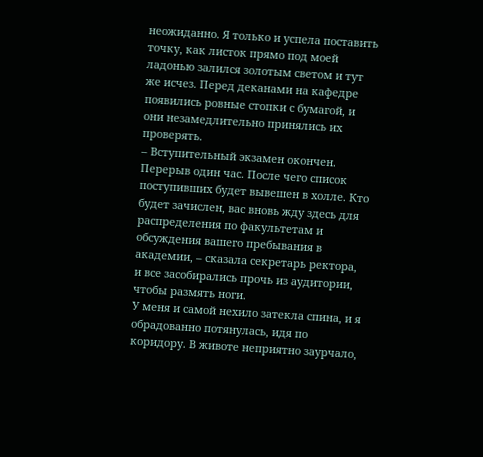неожиданно. Я только и успела поставить точку, как листок прямо под моей ладонью залился золотым светом и тут же исчез. Перед деканами на кафедре появились ровные стопки с бумагой, и они незамедлительно принялись их проверять.
– Вступительный экзамен окончен. Перерыв один час. После чего список поступивших будет вывешен в холле. Кто будет зачислен, вас вновь жду здесь для распределения по факультетам и обсуждения вашего пребывания в академии, – сказала секретарь ректора, и все засобирались прочь из аудитории, чтобы размять ноги.
У меня и самой нехило затекла спина, и я обрадованно потянулась, идя по коридору. В животе неприятно заурчало,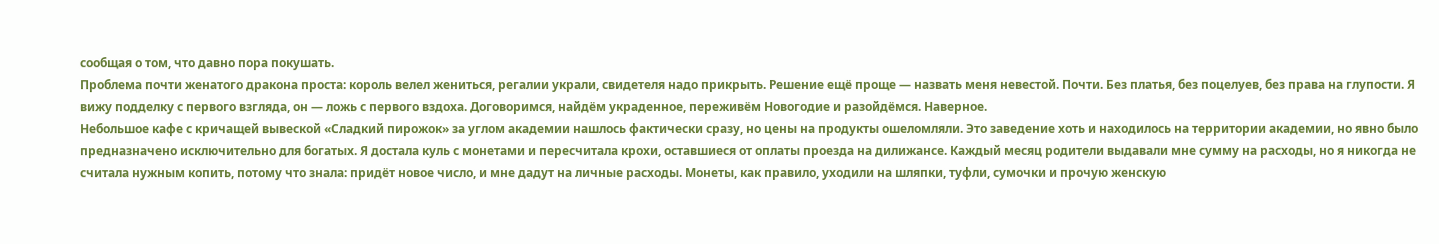сообщая о том, что давно пора покушать.
Проблема почти женатого дракона проста: король велел жениться, регалии украли, свидетеля надо прикрыть. Решение ещё проще — назвать меня невестой. Почти. Без платья, без поцелуев, без права на глупости. Я вижу подделку с первого взгляда, он — ложь с первого вздоха. Договоримся, найдём украденное, переживём Новогодие и разойдёмся. Наверное.
Небольшое кафе с кричащей вывеской «Сладкий пирожок» за углом академии нашлось фактически сразу, но цены на продукты ошеломляли. Это заведение хоть и находилось на территории академии, но явно было предназначено исключительно для богатых. Я достала куль с монетами и пересчитала крохи, оставшиеся от оплаты проезда на дилижансе. Каждый месяц родители выдавали мне сумму на расходы, но я никогда не считала нужным копить, потому что знала: придёт новое число, и мне дадут на личные расходы. Монеты, как правило, уходили на шляпки, туфли, сумочки и прочую женскую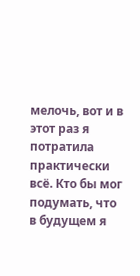мелочь, вот и в этот раз я потратила практически всё. Кто бы мог подумать, что в будущем я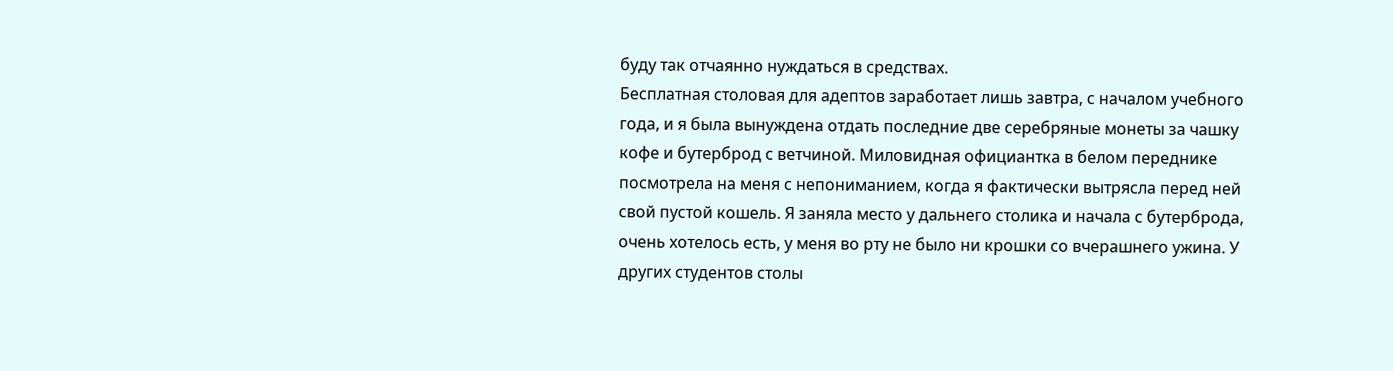буду так отчаянно нуждаться в средствах.
Бесплатная столовая для адептов заработает лишь завтра, с началом учебного года, и я была вынуждена отдать последние две серебряные монеты за чашку кофе и бутерброд с ветчиной. Миловидная официантка в белом переднике посмотрела на меня с непониманием, когда я фактически вытрясла перед ней свой пустой кошель. Я заняла место у дальнего столика и начала с бутерброда, очень хотелось есть, у меня во рту не было ни крошки со вчерашнего ужина. У других студентов столы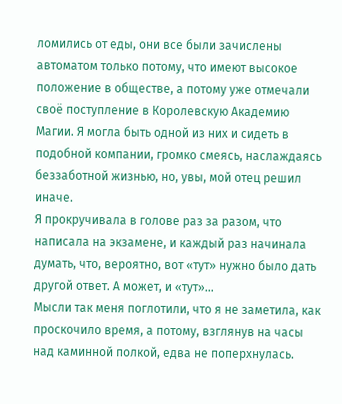ломились от еды, они все были зачислены автоматом только потому, что имеют высокое положение в обществе, а потому уже отмечали своё поступление в Королевскую Академию Магии. Я могла быть одной из них и сидеть в подобной компании, громко смеясь, наслаждаясь беззаботной жизнью, но, увы, мой отец решил иначе.
Я прокручивала в голове раз за разом, что написала на экзамене, и каждый раз начинала думать, что, вероятно, вот «тут» нужно было дать другой ответ. А может, и «тут»…
Мысли так меня поглотили, что я не заметила, как проскочило время, а потому, взглянув на часы над каминной полкой, едва не поперхнулась.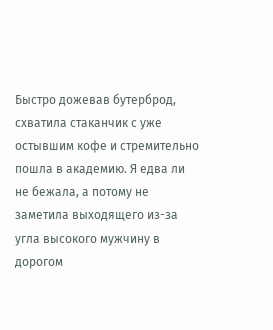Быстро дожевав бутерброд, схватила стаканчик с уже остывшим кофе и стремительно пошла в академию. Я едва ли не бежала, а потому не заметила выходящего из-за угла высокого мужчину в дорогом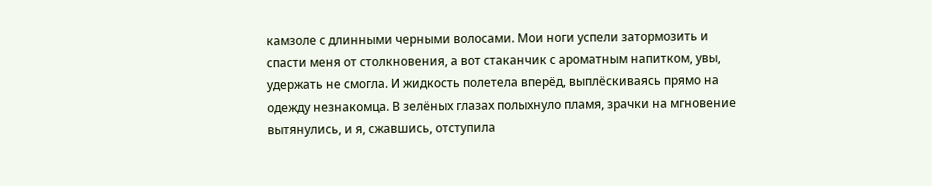камзоле с длинными черными волосами. Мои ноги успели затормозить и спасти меня от столкновения, а вот стаканчик с ароматным напитком, увы, удержать не смогла. И жидкость полетела вперёд, выплёскиваясь прямо на одежду незнакомца. В зелёных глазах полыхнуло пламя, зрачки на мгновение вытянулись, и я, сжавшись, отступила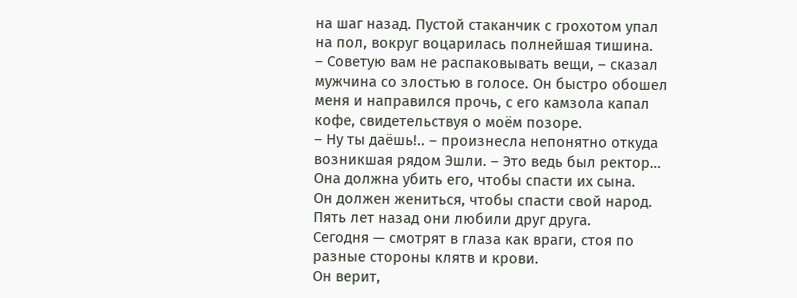на шаг назад. Пустой стаканчик с грохотом упал на пол, вокруг воцарилась полнейшая тишина.
– Советую вам не распаковывать вещи, – сказал мужчина со злостью в голосе. Он быстро обошел меня и направился прочь, с его камзола капал кофе, свидетельствуя о моём позоре.
– Ну ты даёшь!.. – произнесла непонятно откуда возникшая рядом Эшли. – Это ведь был ректор…
Она должна убить его, чтобы спасти их сына.
Он должен жениться, чтобы спасти свой народ.
Пять лет назад они любили друг друга.
Сегодня — смотрят в глаза как враги, стоя по разные стороны клятв и крови.
Он верит,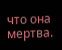что она мертва.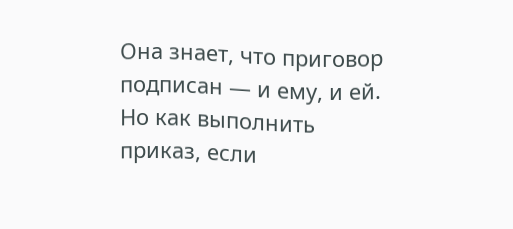Она знает, что приговор подписан — и ему, и ей.
Но как выполнить приказ, если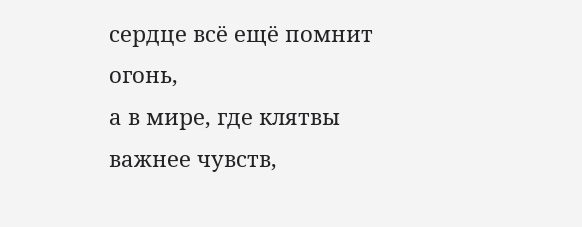сердце всё ещё помнит огонь,
а в мире, где клятвы важнее чувств,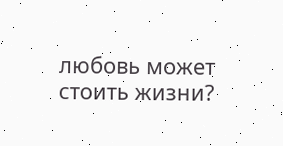любовь может стоить жизни?